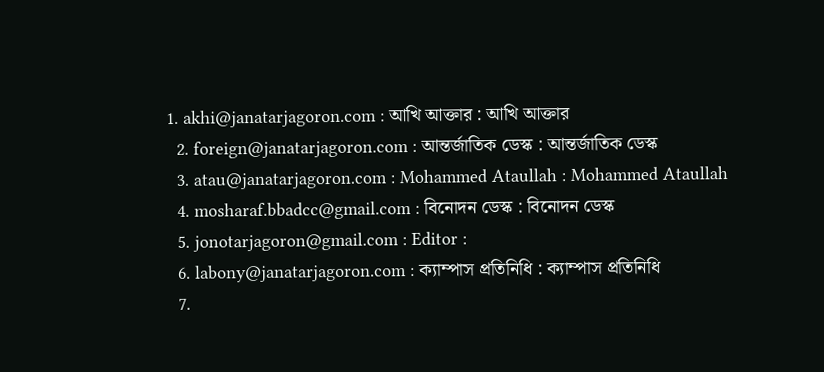1. akhi@janatarjagoron.com : আখি আক্তার : আখি আক্তার
  2. foreign@janatarjagoron.com : আন্তর্জাতিক ডেস্ক : আন্তর্জাতিক ডেস্ক
  3. atau@janatarjagoron.com : Mohammed Ataullah : Mohammed Ataullah
  4. mosharaf.bbadcc@gmail.com : বিনোদন ডেস্ক : বিনোদন ডেস্ক
  5. jonotarjagoron@gmail.com : Editor :
  6. labony@janatarjagoron.com : ক্যাম্পাস প্রতিনিধি : ক্যাম্পাস প্রতিনিধি
  7.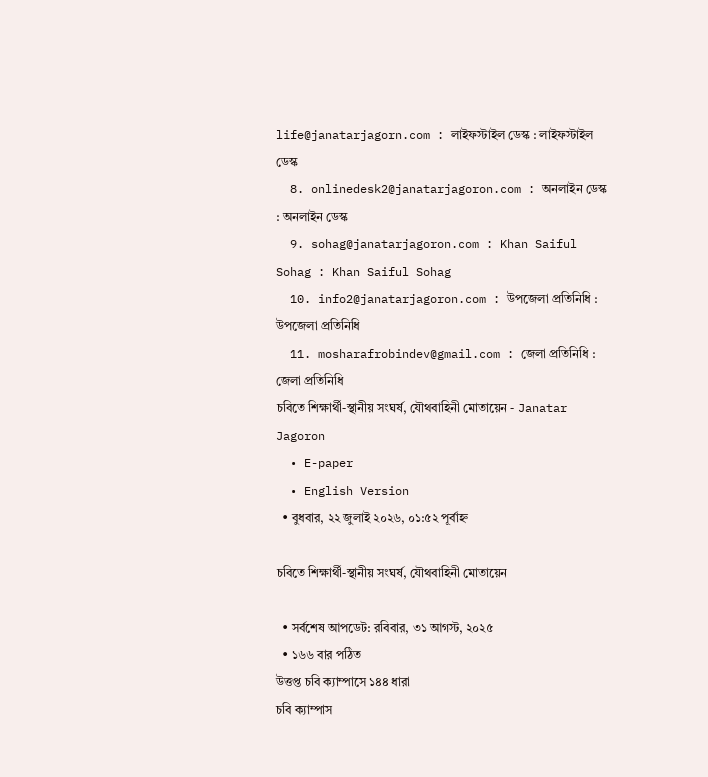life@janatarjagorn.com : লাইফস্টাইল ডেস্ক : লাইফস্টাইল ডেস্ক
  8. onlinedesk2@janatarjagoron.com : অনলাইন ডেস্ক : অনলাইন ডেস্ক
  9. sohag@janatarjagoron.com : Khan Saiful Sohag : Khan Saiful Sohag
  10. info2@janatarjagoron.com : উপজেলা প্রতিনিধি : উপজেলা প্রতিনিধি
  11. mosharafrobindev@gmail.com : জেলা প্রতিনিধি : জেলা প্রতিনিধি
চবিতে শিক্ষার্থী-স্থানীয় সংঘর্ষ, যৌথবাহিনী মোতায়েন - Janatar Jagoron
  • E-paper
  • English Version
  • বুধবার, ২২ জুলাই ২০২৬, ০১:৫২ পূর্বাহ্ন

চবিতে শিক্ষার্থী-স্থানীয় সংঘর্ষ, যৌথবাহিনী মোতায়েন

  • সর্বশেষ আপডেট: রবিবার, ৩১ আগস্ট, ২০২৫
  • ১৬৬ বার পঠিত
উত্তপ্ত চবি ক্যাম্পাসে ১৪৪ ধারা
চবি ক্যাম্পাস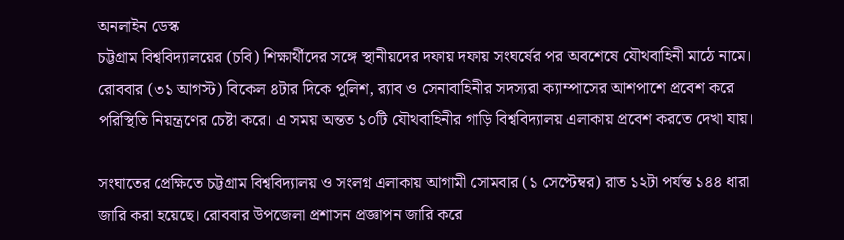অনলাইন ডেস্ক
চট্টগ্রাম বিশ্ববিদ্যালয়ের (চবি) শিক্ষার্থীদের সঙ্গে স্থানীয়দের দফায় দফায় সংঘর্ষের পর অবশেষে যৌথবাহিনী মাঠে নামে। রোববার (৩১ আগস্ট) বিকেল ৪টার দিকে পুলিশ, র‌্যাব ও সেনাবাহিনীর সদস্যরা ক্যাম্পাসের আশপাশে প্রবেশ করে পরিস্থিতি নিয়ন্ত্রণের চেষ্টা করে। এ সময় অন্তত ১০টি যৌথবাহিনীর গাড়ি বিশ্ববিদ্যালয় এলাকায় প্রবেশ করতে দেখা যায়।

সংঘাতের প্রেক্ষিতে চট্টগ্রাম বিশ্ববিদ্যালয় ও সংলগ্ন এলাকায় আগামী সোমবার (১ সেপ্টেম্বর) রাত ১২টা পর্যন্ত ১৪৪ ধারা জারি করা হয়েছে। রোববার উপজেলা প্রশাসন প্রজ্ঞাপন জারি করে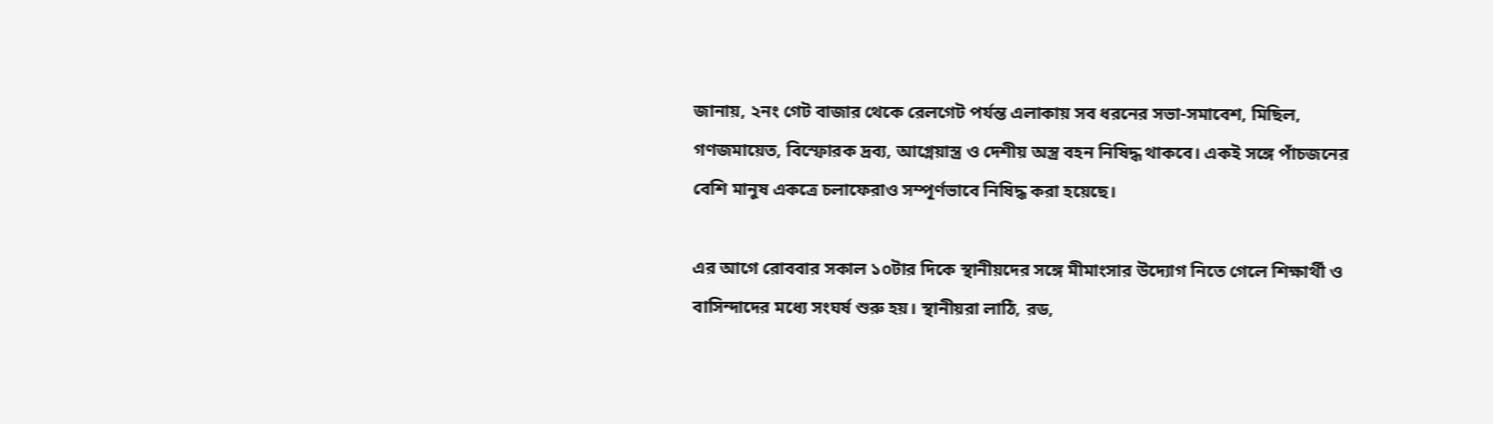জানায়, ২নং গেট বাজার থেকে রেলগেট পর্যন্ত এলাকায় সব ধরনের সভা-সমাবেশ, মিছিল, গণজমায়েত, বিস্ফোরক দ্রব্য, আগ্নেয়াস্ত্র ও দেশীয় অস্ত্র বহন নিষিদ্ধ থাকবে। একই সঙ্গে পাঁচজনের বেশি মানুষ একত্রে চলাফেরাও সম্পূর্ণভাবে নিষিদ্ধ করা হয়েছে।

এর আগে রোববার সকাল ১০টার দিকে স্থানীয়দের সঙ্গে মীমাংসার উদ্যোগ নিতে গেলে শিক্ষার্থী ও বাসিন্দাদের মধ্যে সংঘর্ষ শুরু হয়। স্থানীয়রা লাঠি, রড,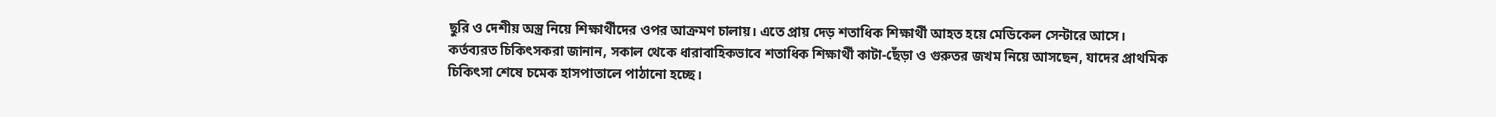ছুরি ও দেশীয় অস্ত্র নিয়ে শিক্ষার্থীদের ওপর আক্রমণ চালায়। এতে প্রায় দেড় শতাধিক শিক্ষার্থী আহত হয়ে মেডিকেল সেন্টারে আসে। কর্তব্যরত চিকিৎসকরা জানান, সকাল থেকে ধারাবাহিকভাবে শতাধিক শিক্ষার্থী কাটা-ছেঁড়া ও গুরুতর জখম নিয়ে আসছেন, যাদের প্রাথমিক চিকিৎসা শেষে চমেক হাসপাতালে পাঠানো হচ্ছে।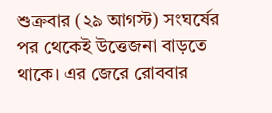শুক্রবার (২৯ আগস্ট) সংঘর্ষের পর থেকেই উত্তেজনা বাড়তে থাকে। এর জেরে রোববার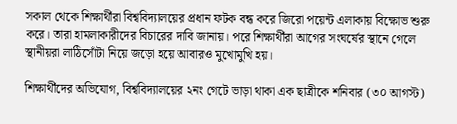সকাল থেকে শিক্ষার্থীরা বিশ্ববিদ্যালয়ের প্রধান ফটক বন্ধ করে জিরো পয়েন্ট এলাকায় বিক্ষোভ শুরু করে। তারা হামলাকারীদের বিচারের দাবি জানায়। পরে শিক্ষার্থীরা আগের সংঘর্ষের স্থানে গেলে স্থানীয়রা লাঠিসোঁটা নিয়ে জড়ো হয়ে আবারও মুখোমুখি হয়।

শিক্ষার্থীদের অভিযোগ, বিশ্ববিদ্যালয়ের ২নং গেটে ভাড়া থাকা এক ছাত্রীকে শনিবার (৩০ আগস্ট)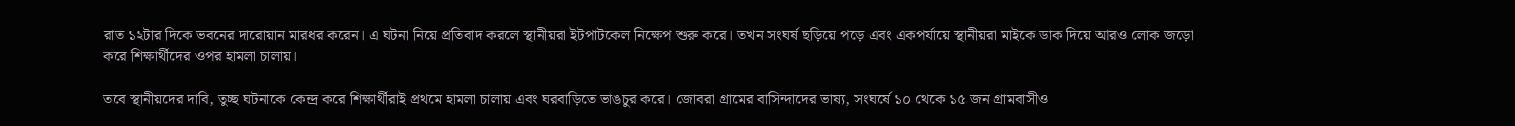রাত ১২টার দিকে ভবনের দারোয়ান মারধর করেন। এ ঘটনা নিয়ে প্রতিবাদ করলে স্থানীয়রা ইটপাটকেল নিক্ষেপ শুরু করে। তখন সংঘর্ষ ছড়িয়ে পড়ে এবং একপর্যায়ে স্থানীয়রা মাইকে ডাক দিয়ে আরও লোক জড়ো করে শিক্ষার্থীদের ওপর হামলা চালায়।

তবে স্থানীয়দের দাবি, তুচ্ছ ঘটনাকে কেন্দ্র করে শিক্ষার্থীরাই প্রথমে হামলা চালায় এবং ঘরবাড়িতে ভাঙচুর করে। জোবরা গ্রামের বাসিন্দাদের ভাষ্য, সংঘর্ষে ১০ থেকে ১৫ জন গ্রামবাসীও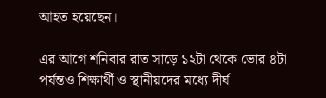আহত হয়েছেন।

এর আগে শনিবার রাত সাড়ে ১২টা থেকে ভোর ৪টা পর্যন্তও শিক্ষার্থী ও স্থানীয়দের মধ্যে দীর্ঘ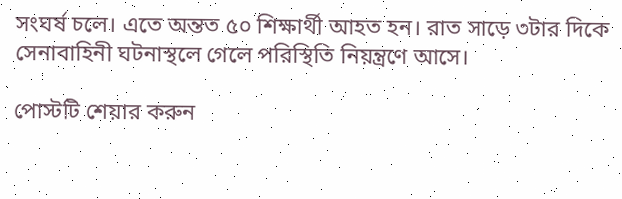সংঘর্ষ চলে। এতে অন্তত ৫০ শিক্ষার্থী আহত হন। রাত সাড়ে ৩টার দিকে সেনাবাহিনী ঘটনাস্থলে গেলে পরিস্থিতি নিয়ন্ত্রণে আসে।

পোস্টটি শেয়ার করুন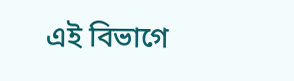এই বিভাগে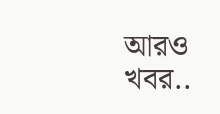আরও খবর..